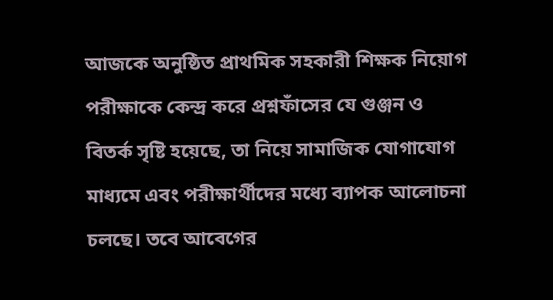আজকে অনুষ্ঠিত প্রাথমিক সহকারী শিক্ষক নিয়োগ পরীক্ষাকে কেন্দ্র করে প্রশ্নফাঁসের যে গুঞ্জন ও বিতর্ক সৃষ্টি হয়েছে, তা নিয়ে সামাজিক যোগাযোগ মাধ্যমে এবং পরীক্ষার্থীদের মধ্যে ব্যাপক আলোচনা চলছে। তবে আবেগের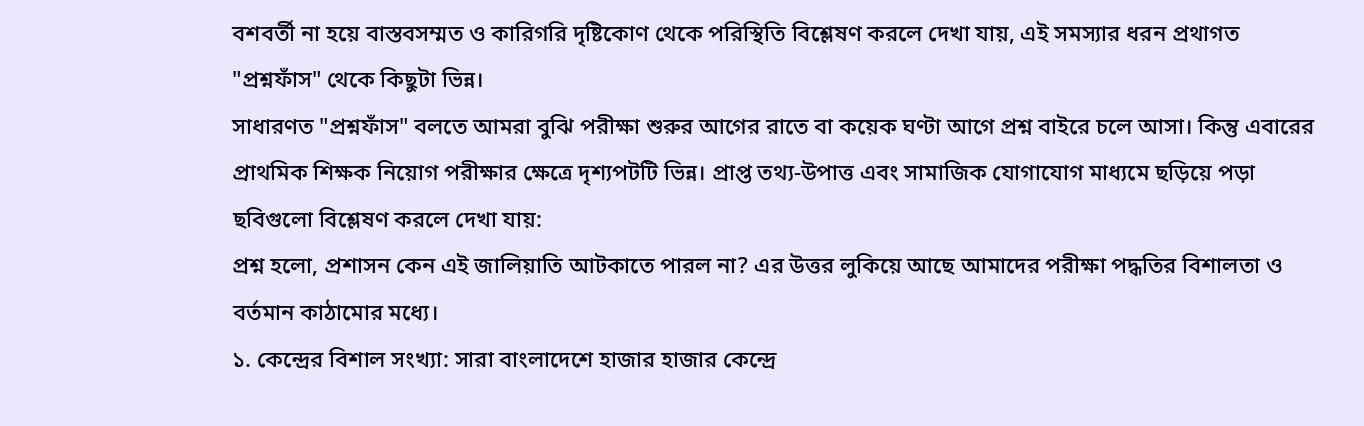বশবর্তী না হয়ে বাস্তবসম্মত ও কারিগরি দৃষ্টিকোণ থেকে পরিস্থিতি বিশ্লেষণ করলে দেখা যায়, এই সমস্যার ধরন প্রথাগত "প্রশ্নফাঁস" থেকে কিছুটা ভিন্ন।
সাধারণত "প্রশ্নফাঁস" বলতে আমরা বুঝি পরীক্ষা শুরুর আগের রাতে বা কয়েক ঘণ্টা আগে প্রশ্ন বাইরে চলে আসা। কিন্তু এবারের প্রাথমিক শিক্ষক নিয়োগ পরীক্ষার ক্ষেত্রে দৃশ্যপটটি ভিন্ন। প্রাপ্ত তথ্য-উপাত্ত এবং সামাজিক যোগাযোগ মাধ্যমে ছড়িয়ে পড়া ছবিগুলো বিশ্লেষণ করলে দেখা যায়:
প্রশ্ন হলো, প্রশাসন কেন এই জালিয়াতি আটকাতে পারল না? এর উত্তর লুকিয়ে আছে আমাদের পরীক্ষা পদ্ধতির বিশালতা ও বর্তমান কাঠামোর মধ্যে।
১. কেন্দ্রের বিশাল সংখ্যা: সারা বাংলাদেশে হাজার হাজার কেন্দ্রে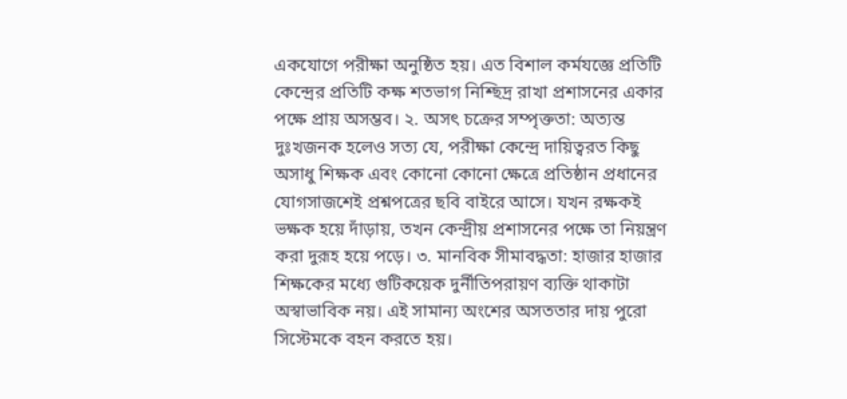একযোগে পরীক্ষা অনুষ্ঠিত হয়। এত বিশাল কর্মযজ্ঞে প্রতিটি কেন্দ্রের প্রতিটি কক্ষ শতভাগ নিশ্ছিদ্র রাখা প্রশাসনের একার পক্ষে প্রায় অসম্ভব। ২. অসৎ চক্রের সম্পৃক্ততা: অত্যন্ত দুঃখজনক হলেও সত্য যে, পরীক্ষা কেন্দ্রে দায়িত্বরত কিছু অসাধু শিক্ষক এবং কোনো কোনো ক্ষেত্রে প্রতিষ্ঠান প্রধানের যোগসাজশেই প্রশ্নপত্রের ছবি বাইরে আসে। যখন রক্ষকই ভক্ষক হয়ে দাঁড়ায়, তখন কেন্দ্রীয় প্রশাসনের পক্ষে তা নিয়ন্ত্রণ করা দুরূহ হয়ে পড়ে। ৩. মানবিক সীমাবদ্ধতা: হাজার হাজার শিক্ষকের মধ্যে গুটিকয়েক দুর্নীতিপরায়ণ ব্যক্তি থাকাটা অস্বাভাবিক নয়। এই সামান্য অংশের অসততার দায় পুরো সিস্টেমকে বহন করতে হয়।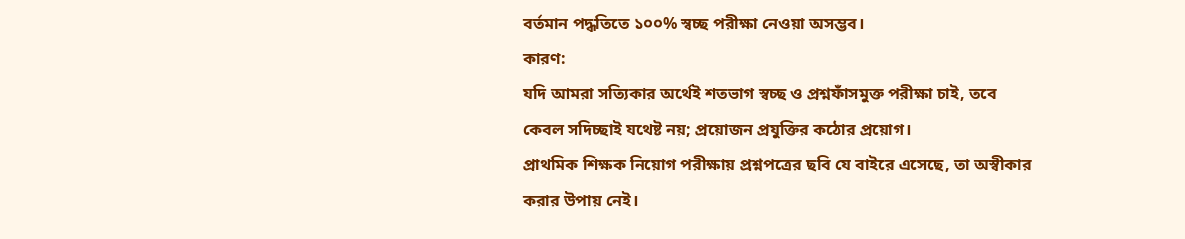বর্তমান পদ্ধতিতে ১০০% স্বচ্ছ পরীক্ষা নেওয়া অসম্ভব।
কারণ:
যদি আমরা সত্যিকার অর্থেই শতভাগ স্বচ্ছ ও প্রশ্নফাঁসমুক্ত পরীক্ষা চাই, তবে কেবল সদিচ্ছাই যথেষ্ট নয়; প্রয়োজন প্রযুক্তির কঠোর প্রয়োগ।
প্রাথমিক শিক্ষক নিয়োগ পরীক্ষায় প্রশ্নপত্রের ছবি যে বাইরে এসেছে, তা অস্বীকার করার উপায় নেই।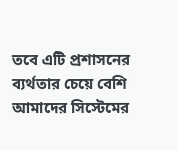তবে এটি প্রশাসনের ব্যর্থতার চেয়ে বেশি আমাদের সিস্টেমের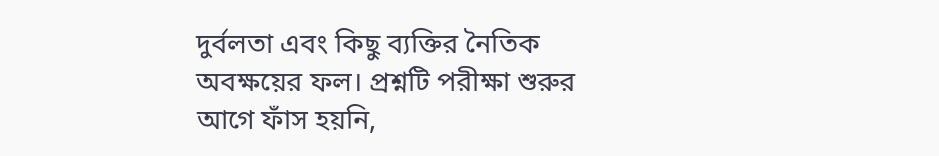দুর্বলতা এবং কিছু ব্যক্তির নৈতিক অবক্ষয়ের ফল। প্রশ্নটি পরীক্ষা শুরুর আগে ফাঁস হয়নি,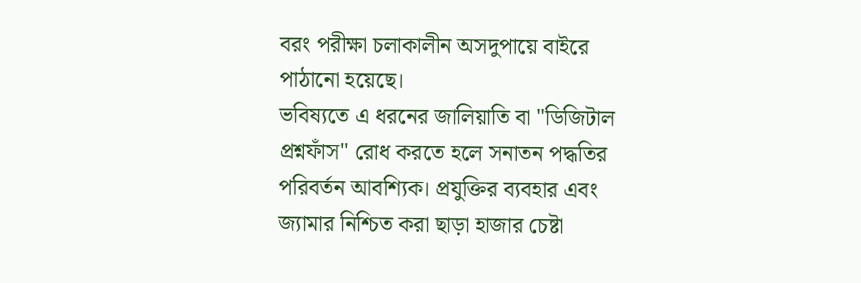বরং পরীক্ষা চলাকালীন অসদুপায়ে বাইরে পাঠানো হয়েছে।
ভবিষ্যতে এ ধরনের জালিয়াতি বা "ডিজিটাল প্রশ্নফাঁস" রোধ করতে হলে সনাতন পদ্ধতির পরিবর্তন আবশ্যিক। প্রযুক্তির ব্যবহার এবং জ্যামার নিশ্চিত করা ছাড়া হাজার চেষ্টা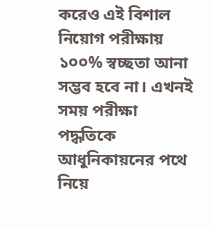করেও এই বিশাল নিয়োগ পরীক্ষায় ১০০% স্বচ্ছতা আনা সম্ভব হবে না। এখনই সময় পরীক্ষা পদ্ধতিকে আধুনিকায়নের পথে নিয়ে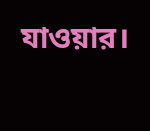যাওয়ার।